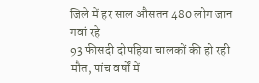जिले में हर साल औसतन 480 लोग जान गवां रहे
93 फीसदी दोपहिया चालकों की हो रही मौत, पांच वर्षों में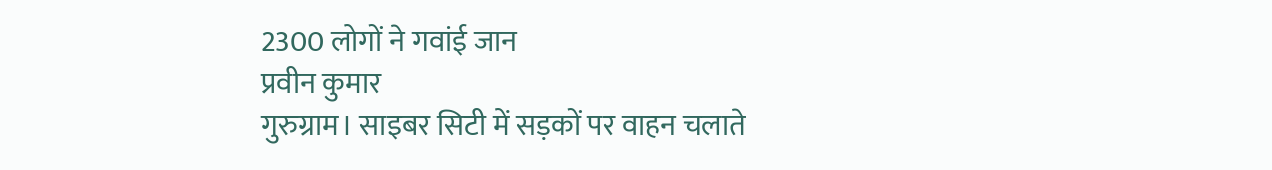2300 लोगों ने गवांई जान
प्रवीन कुमार
गुरुग्राम। साइबर सिटी में सड़कों पर वाहन चलाते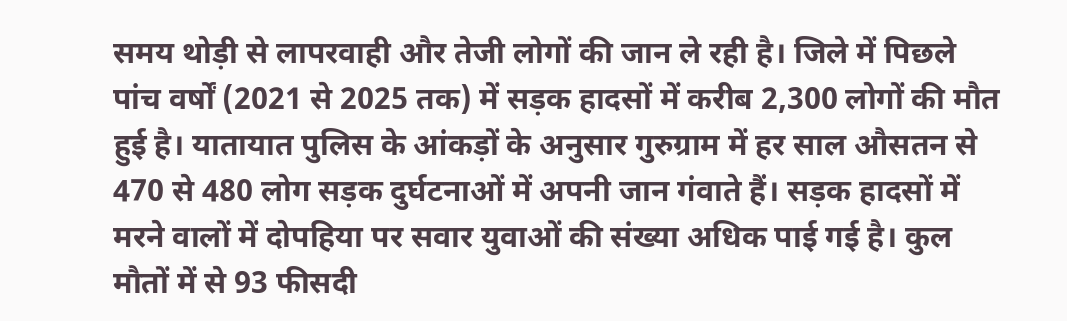समय थोड़ी से लापरवाही और तेजी लोगों की जान ले रही है। जिले में पिछले पांच वर्षों (2021 से 2025 तक) में सड़क हादसों में करीब 2,300 लोगों की मौत हुई है। यातायात पुलिस के आंकड़ों के अनुसार गुरुग्राम में हर साल औसतन से 470 से 480 लोग सड़क दुर्घटनाओं में अपनी जान गंवाते हैं। सड़क हादसों में मरने वालों में दोपहिया पर सवार युवाओं की संख्या अधिक पाई गई है। कुल मौतों में से 93 फीसदी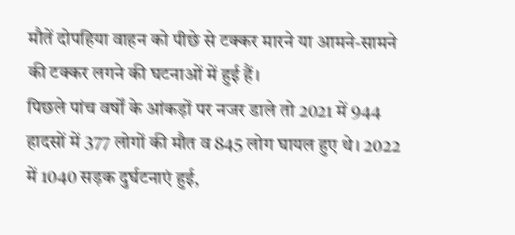मौतें दोपहिया वाहन को पीछे से टक्कर मारने या आमने-सामने की टक्कर लगने की घटनाओं में हुई हैं।
पिछले पांच वर्षों के आंकड़ों पर नजर डाले तो 2021 में 944 हादसों में 377 लोगों की मौत व 845 लोग घायल हुए थे। 2022 में 1040 सड़क दुर्घटनाएं हुई,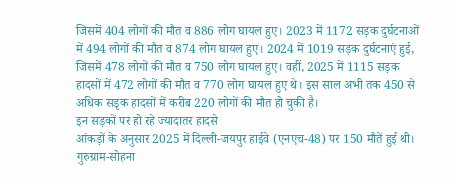जिसमें 404 लोगों की मौत व 886 लोग घायल हुए। 2023 में 1172 सड़क दुर्घटनाओं में 494 लोगों की मौत व 874 लोग घायल हुए। 2024 में 1019 सड़क दुर्घटनाएं हुई, जिसमें 478 लोगों की मौत व 750 लोग घायल हुए। वहीं, 2025 में 1115 सड़क हादसों में 472 लोगों की मौत व 770 लोग घायल हुए थे। इस साल अभी तक 450 से अधिक सडृक हादसों में करीब 220 लोगों की मौत हो चुकी है।
इन सड़कों पर हो रहे ज्यादातर हादसे
आंकड़ों के अनुसार 2025 में दिल्ली-जयपुर हाईवे (एनएच-48) पर 150 मौतें हुई थी। गुरुग्राम-सोहना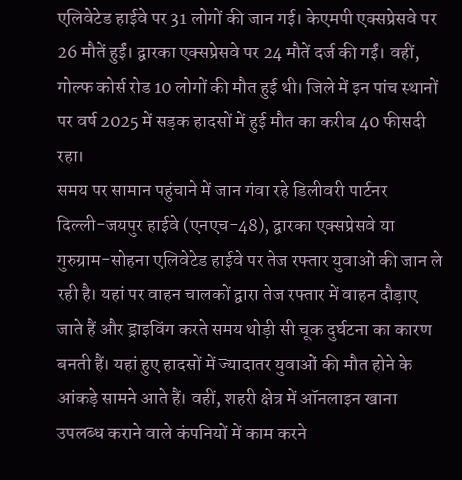एलिवेटेड हाईवे पर 31 लोगों की जान गई। केएमपी एक्सप्रेसवे पर 26 मौतें हुईं। द्वारका एक्सप्रेसवे पर 24 मौतें दर्ज की गईं। वहीं, गोल्फ कोर्स रोड 10 लोगों की मौत हुई थी। जिले में इन पांच स्थानों पर वर्ष 2025 में सड़क हादसों में हुई मौत का करीब 40 फीसदी रहा।
समय पर सामान पहुंचाने में जान गंवा रहे डिलीवरी पार्टनर
दिल्ली-जयपुर हाईवे (एनएच-48), द्वारका एक्सप्रेसवे या गुरुग्राम-सोहना एलिवेटेड हाईवे पर तेज रफ्तार युवाओं की जान ले रही है। यहां पर वाहन चालकों द्वारा तेज रफ्तार में वाहन दौड़ाए जाते हैं और ड्राइविंग करते समय थोड़ी सी चूक दुर्घटना का कारण बनती हैं। यहां हुए हादसों में ज्यादातर युवाओं की मौत होने के आंकड़े सामने आते हैं। वहीं, शहरी क्षेत्र में ऑनलाइन खाना उपलब्ध कराने वाले कंपनियों में काम करने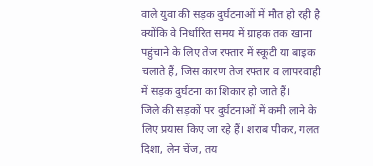वाले युवा की सड़क दुर्घटनाओं में मौत हो रही है क्योंकि वे निर्धारित समय में ग्राहक तक खाना पहुंचाने के लिए तेज रफ्तार में स्कूटी या बाइक चलाते हैं, जिस कारण तेज रफ्तार व लापरवाही में सड़क दुर्घटना का शिकार हो जाते हैं।
जिले की सड़कों पर दुर्घटनाओं में कमी लाने के लिए प्रयास किए जा रहे हैं। शराब पीकर, गलत दिशा, लेन चेंज, तय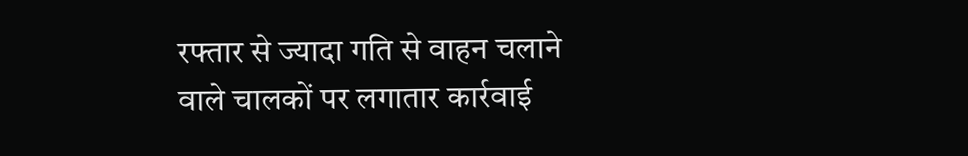रफ्तार से ज्यादा गति से वाहन चलाने वाले चालकों पर लगातार कार्रवाई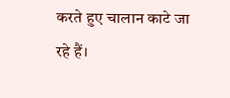करते हुए चालान काटे जा रहे हैं।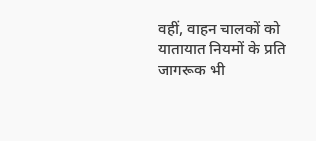वहीं, वाहन चालकों को यातायात नियमों के प्रति जागरूक भी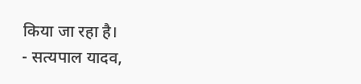किया जा रहा है।
- सत्यपाल यादव,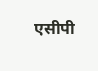एसीपी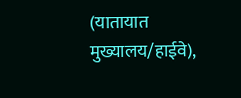(यातायात मुख्यालय/हाईवे),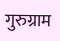गुरुग्राम